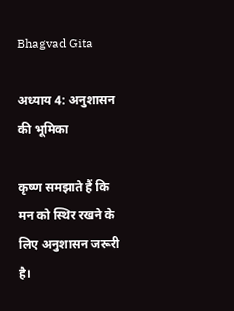Bhagvad Gita

अध्याय 4: अनुशासन की भूमिका

कृष्ण समझाते हैं कि मन को स्थिर रखने के लिए अनुशासन जरूरी है।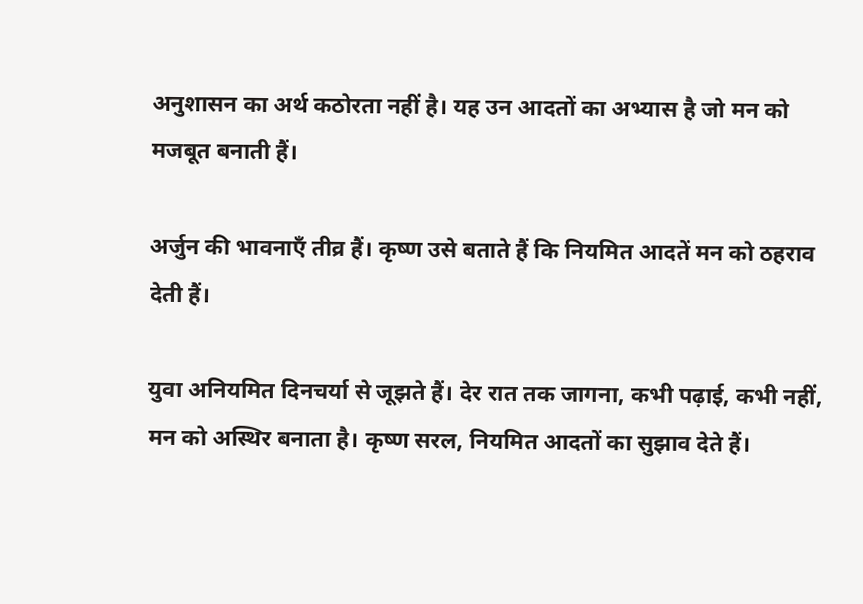अनुशासन का अर्थ कठोरता नहीं है। यह उन आदतों का अभ्यास है जो मन को मजबूत बनाती हैं।

अर्जुन की भावनाएँ तीव्र हैं। कृष्ण उसे बताते हैं कि नियमित आदतें मन को ठहराव देती हैं।

युवा अनियमित दिनचर्या से जूझते हैं। देर रात तक जागना, कभी पढ़ाई, कभी नहीं, मन को अस्थिर बनाता है। कृष्ण सरल, नियमित आदतों का सुझाव देते हैं।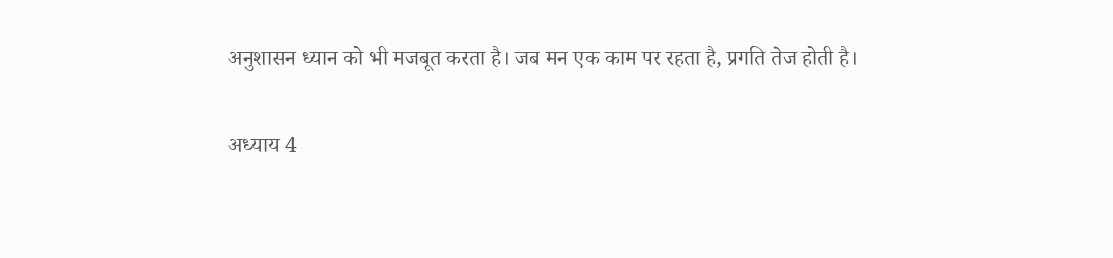अनुशासन ध्यान को भी मजबूत करता है। जब मन एक काम पर रहता है, प्रगति तेज होती है।

अध्याय 4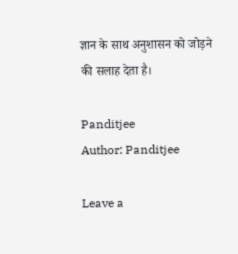ज्ञान के साथ अनुशासन को जोड़ने की सलाह देता है।

Panditjee
Author: Panditjee

Leave a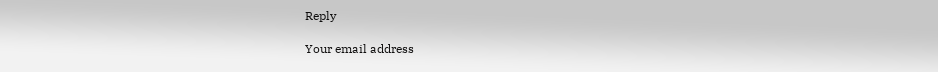Reply

Your email address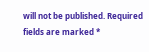will not be published. Required fields are marked *